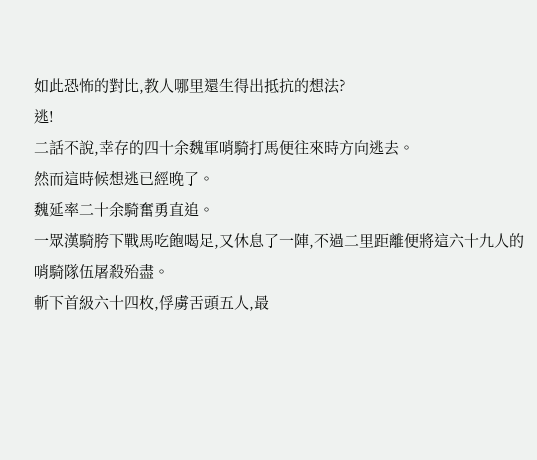如此恐怖的對比,教人哪里還生得出抵抗的想法?
逃!
二話不說,幸存的四十余魏軍哨騎打馬便往來時方向逃去。
然而這時候想逃已經晚了。
魏延率二十余騎奮勇直追。
一眾漢騎胯下戰馬吃飽喝足,又休息了一陣,不過二里距離便將這六十九人的哨騎隊伍屠殺殆盡。
斬下首級六十四枚,俘虜舌頭五人,最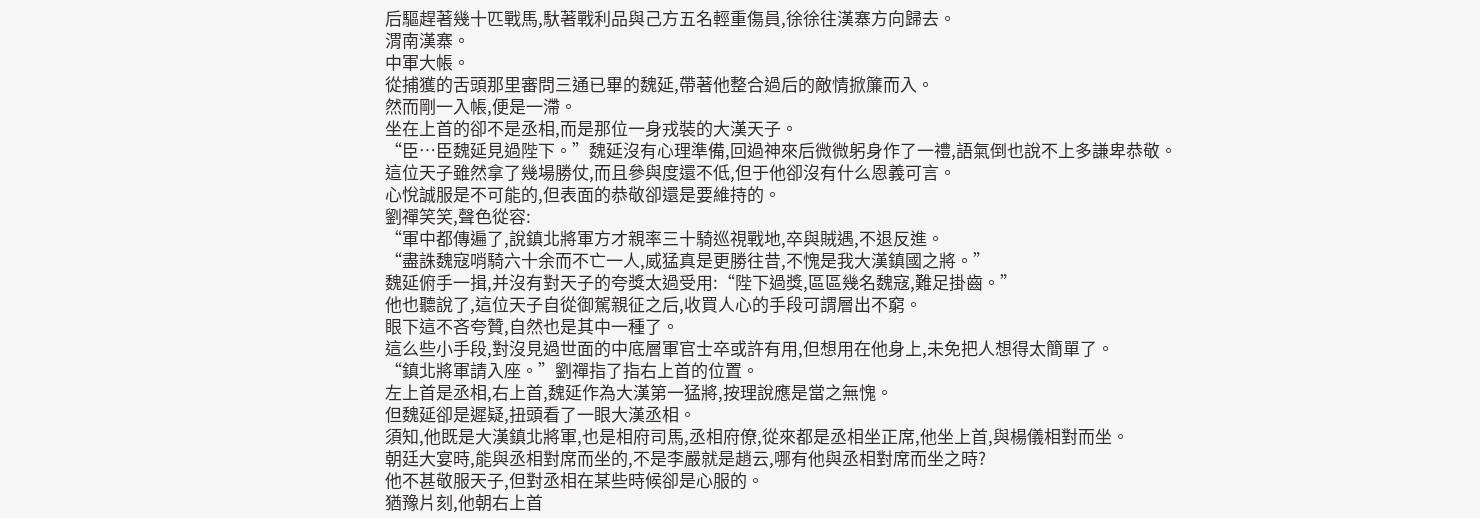后驅趕著幾十匹戰馬,馱著戰利品與己方五名輕重傷員,徐徐往漢寨方向歸去。
渭南漢寨。
中軍大帳。
從捕獲的舌頭那里審問三通已畢的魏延,帶著他整合過后的敵情掀簾而入。
然而剛一入帳,便是一滯。
坐在上首的卻不是丞相,而是那位一身戎裝的大漢天子。
“臣…臣魏延見過陛下。”魏延沒有心理準備,回過神來后微微躬身作了一禮,語氣倒也說不上多謙卑恭敬。
這位天子雖然拿了幾場勝仗,而且參與度還不低,但于他卻沒有什么恩義可言。
心悅誠服是不可能的,但表面的恭敬卻還是要維持的。
劉禪笑笑,聲色從容:
“軍中都傳遍了,說鎮北將軍方才親率三十騎巡視戰地,卒與賊遇,不退反進。
“盡誅魏寇哨騎六十余而不亡一人,威猛真是更勝往昔,不愧是我大漢鎮國之將。”
魏延俯手一揖,并沒有對天子的夸獎太過受用:“陛下過獎,區區幾名魏寇,難足掛齒。”
他也聽說了,這位天子自從御駕親征之后,收買人心的手段可謂層出不窮。
眼下這不吝夸贊,自然也是其中一種了。
這么些小手段,對沒見過世面的中底層軍官士卒或許有用,但想用在他身上,未免把人想得太簡單了。
“鎮北將軍請入座。”劉禪指了指右上首的位置。
左上首是丞相,右上首,魏延作為大漢第一猛將,按理說應是當之無愧。
但魏延卻是遲疑,扭頭看了一眼大漢丞相。
須知,他既是大漢鎮北將軍,也是相府司馬,丞相府僚,從來都是丞相坐正席,他坐上首,與楊儀相對而坐。
朝廷大宴時,能與丞相對席而坐的,不是李嚴就是趙云,哪有他與丞相對席而坐之時?
他不甚敬服天子,但對丞相在某些時候卻是心服的。
猶豫片刻,他朝右上首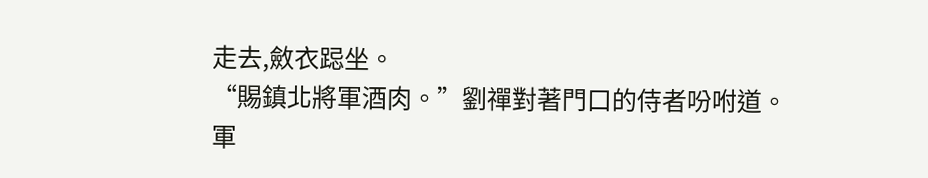走去,斂衣跽坐。
“賜鎮北將軍酒肉。”劉禪對著門口的侍者吩咐道。
軍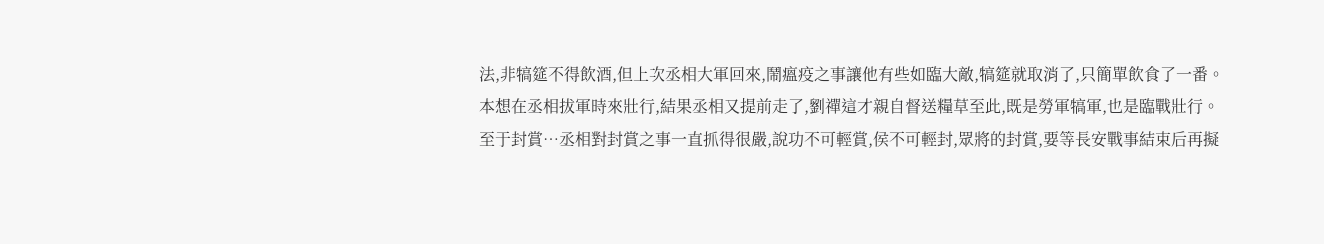法,非犒筵不得飲酒,但上次丞相大軍回來,鬧瘟疫之事讓他有些如臨大敵,犒筵就取消了,只簡單飲食了一番。
本想在丞相拔軍時來壯行,結果丞相又提前走了,劉禪這才親自督送糧草至此,既是勞軍犒軍,也是臨戰壯行。
至于封賞…丞相對封賞之事一直抓得很嚴,說功不可輕賞,侯不可輕封,眾將的封賞,要等長安戰事結束后再擬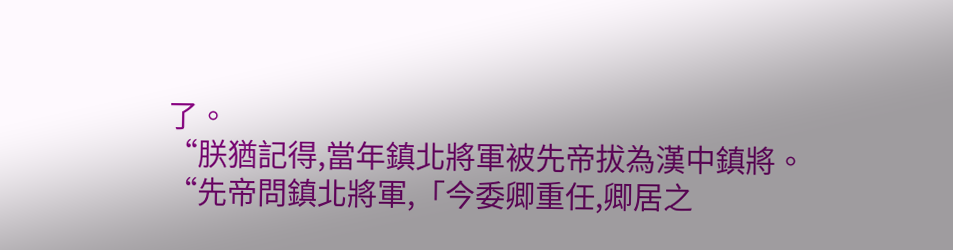了。
“朕猶記得,當年鎮北將軍被先帝拔為漢中鎮將。
“先帝問鎮北將軍,「今委卿重任,卿居之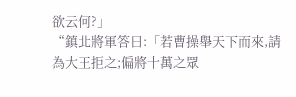欲云何?」
“鎮北將軍答曰:「若曹操舉天下而來,請為大王拒之;偏將十萬之眾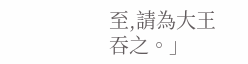至,請為大王吞之。」